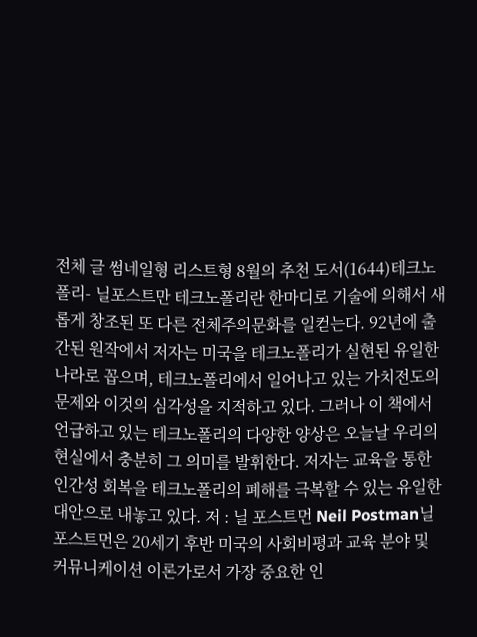전체 글 썸네일형 리스트형 8월의 추천 도서(1644)테크노 폴리- 닐포스트만 테크노폴리란 한마디로 기술에 의해서 새롭게 창조된 또 다른 전체주의문화를 일컫는다. 92년에 출간된 원작에서 저자는 미국을 테크노폴리가 실현된 유일한 나라로 꼽으며, 테크노폴리에서 일어나고 있는 가치전도의 문제와 이것의 심각성을 지적하고 있다. 그러나 이 책에서 언급하고 있는 테크노폴리의 다양한 양상은 오늘날 우리의 현실에서 충분히 그 의미를 발휘한다. 저자는 교육을 통한 인간성 회복을 테크노폴리의 폐해를 극복할 수 있는 유일한 대안으로 내놓고 있다. 저 : 닐 포스트먼 Neil Postman닐 포스트먼은 20세기 후반 미국의 사회비평과 교육 분야 및 커뮤니케이션 이론가로서 가장 중요한 인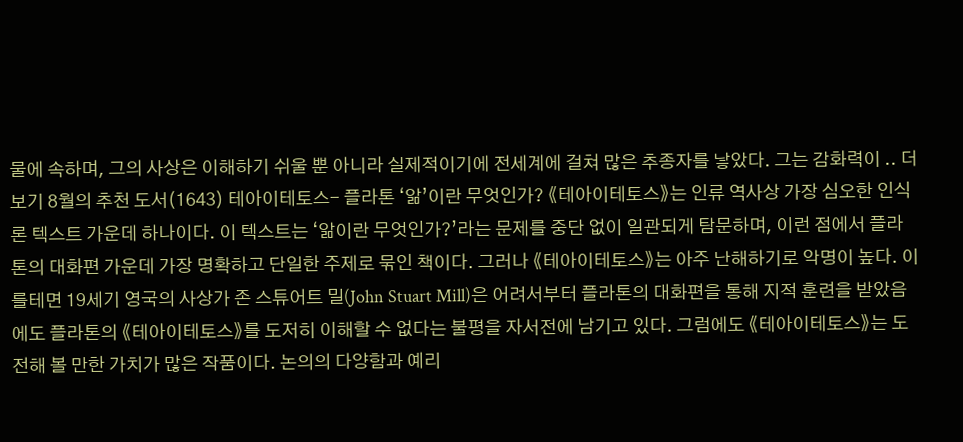물에 속하며, 그의 사상은 이해하기 쉬울 뿐 아니라 실제적이기에 전세계에 걸쳐 많은 추종자를 낳았다. 그는 감화력이 .. 더보기 8월의 추천 도서(1643) 테아이테토스- 플라톤 ‘앎’이란 무엇인가? 《테아이테토스》는 인류 역사상 가장 심오한 인식론 텍스트 가운데 하나이다. 이 텍스트는 ‘앎이란 무엇인가?’라는 문제를 중단 없이 일관되게 탐문하며, 이런 점에서 플라톤의 대화편 가운데 가장 명확하고 단일한 주제로 묶인 책이다. 그러나 《테아이테토스》는 아주 난해하기로 악명이 높다. 이를테면 19세기 영국의 사상가 존 스튜어트 밀(John Stuart Mill)은 어려서부터 플라톤의 대화편을 통해 지적 훈련을 받았음에도 플라톤의 《테아이테토스》를 도저히 이해할 수 없다는 불평을 자서전에 남기고 있다. 그럼에도 《테아이테토스》는 도전해 볼 만한 가치가 많은 작품이다. 논의의 다양함과 예리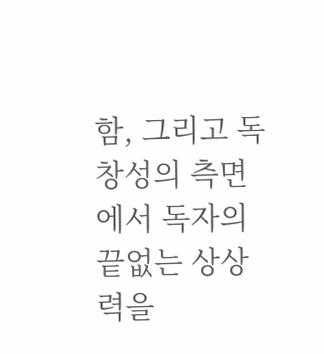함, 그리고 독창성의 측면에서 독자의 끝없는 상상력을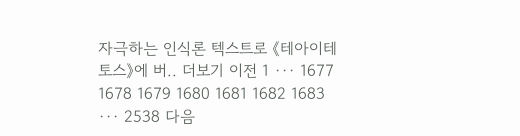자극하는 인식론 텍스트로 《테아이테토스》에 버.. 더보기 이전 1 ··· 1677 1678 1679 1680 1681 1682 1683 ··· 2538 다음